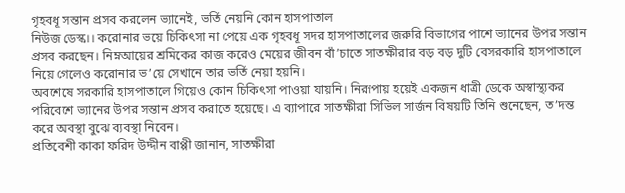গৃহবধূ সন্তান প্রসব করলেন ভ্যানেই, ভর্তি নেয়নি কোন হাসপাতাল
নিউজ ডেস্ক।। করোনার ভয়ে চিকিৎসা না পেয়ে এক গৃহবধূ সদর হাসপাতালের জরুরি বিভাগের পাশে ভ্যানের উপর সন্তান প্রসব করছেন। নিম্নআয়ের শ্রমিকের কাজ করেও মেয়ের জীবন বাঁ’চাতে সাতক্ষীরার বড় বড় দুটি বেসরকারি হাসপাতালে নিয়ে গেলেও করোনার ভ’য়ে সেখানে তার ভর্তি নেয়া হয়নি।
অবশেষে সরকারি হাসপাতালে গিয়েও কোন চিকিৎসা পাওয়া যায়নি। নিরূপায় হয়েই একজন ধাত্রী ডেকে অস্বাস্থ্যকর পরিবেশে ভ্যানের উপর সন্তান প্রসব করাতে হয়েছে। এ ব্যাপারে সাতক্ষীরা সিভিল সার্জন বিষয়টি তিনি শুনেছেন, ত’দন্ত করে অবস্থা বুঝে ব্যবস্থা নিবেন।
প্রতিবেশী কাকা ফরিদ উদ্দীন বাপ্পী জানান, সাতক্ষীরা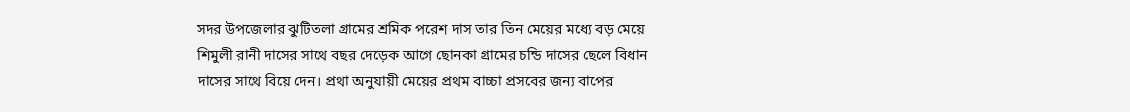সদর উপজেলার ঝুটিতলা গ্রামের শ্রমিক পরেশ দাস তার তিন মেয়ের মধ্যে বড় মেয়ে শিমুলী রানী দাসের সাথে বছর দেড়েক আগে ছোনকা গ্রামের চন্ডি দাসের ছেলে বিধান দাসের সাথে বিয়ে দেন। প্রথা অনুযায়ী মেয়ের প্রথম বাচ্চা প্রসবের জন্য বাপের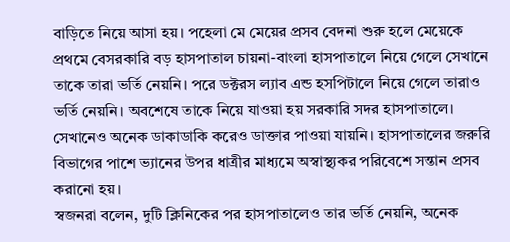বাড়িতে নিয়ে আসা হয়। পহেলা মে মেয়ের প্রসব বেদনা শুরু হলে মেয়েকে প্রথমে বেসরকারি বড় হাসপাতাল চায়না-বাংলা হাসপাতালে নিয়ে গেলে সেখানে তাকে তারা ভর্তি নেয়নি। পরে ডক্টরস ল্যাব এন্ড হসপিটালে নিয়ে গেলে তারাও ভর্তি নেয়নি। অবশেষে তাকে নিয়ে যাওয়া হয় সরকারি সদর হাসপাতালে। সেখানেও অনেক ডাকাডাকি করেও ডাক্তার পাওয়া যায়নি। হাসপাতালের জরুরি বিভাগের পাশে ভ্যানের উপর ধাত্রীর মাধ্যমে অস্বাস্থ্যকর পরিবেশে সন্তান প্রসব করানো হয়।
স্বজনরা বলেন, দুটি ক্লিনিকের পর হাসপাতালেও তার ভর্তি নেয়নি, অনেক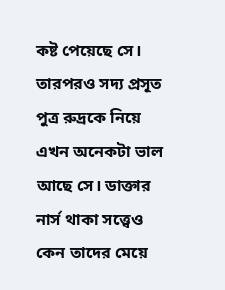কষ্ট পেয়েছে সে। তারপরও সদ্য প্রসূত পুত্র রুদ্রকে নিয়ে এখন অনেকটা ভাল আছে সে। ডাক্তার নার্স থাকা সত্ত্বেও কেন তাদের মেয়ে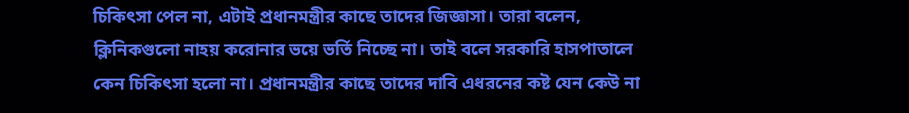চিকিৎসা পেল না, এটাই প্রধানমন্ত্রীর কাছে তাদের জিজ্ঞাসা। তারা বলেন, ক্লিনিকগুলো নাহয় করোনার ভয়ে ভর্তি নিচ্ছে না। তাই বলে সরকারি হাসপাতালে কেন চিকিৎসা হলো না। প্রধানমন্ত্রীর কাছে তাদের দাবি এধরনের কষ্ট যেন কেউ না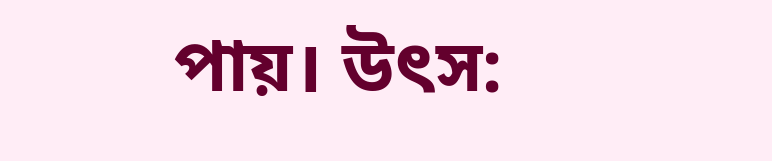পায়। উৎস: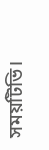সময়টিভি।